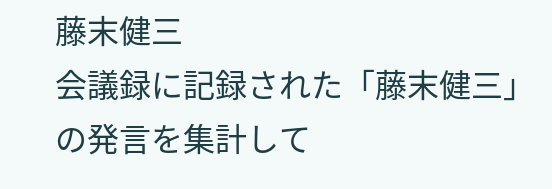藤末健三
会議録に記録された「藤末健三」の発言を集計して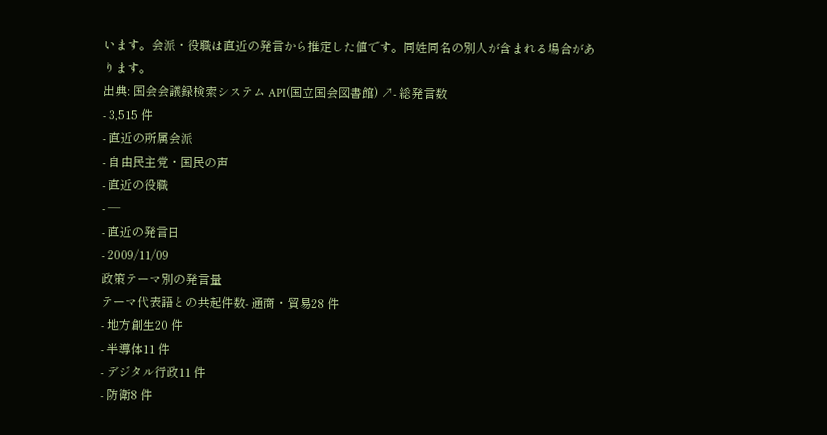います。会派・役職は直近の発言から推定した値です。同姓同名の別人が含まれる場合があります。
出典: 国会会議録検索システム API(国立国会図書館) ↗- 総発言数
- 3,515 件
- 直近の所属会派
- 自由民主党・国民の声
- 直近の役職
- —
- 直近の発言日
- 2009/11/09
政策テーマ別の発言量
テーマ代表語との共起件数- 通商・貿易28 件
- 地方創生20 件
- 半導体11 件
- デジタル行政11 件
- 防衛8 件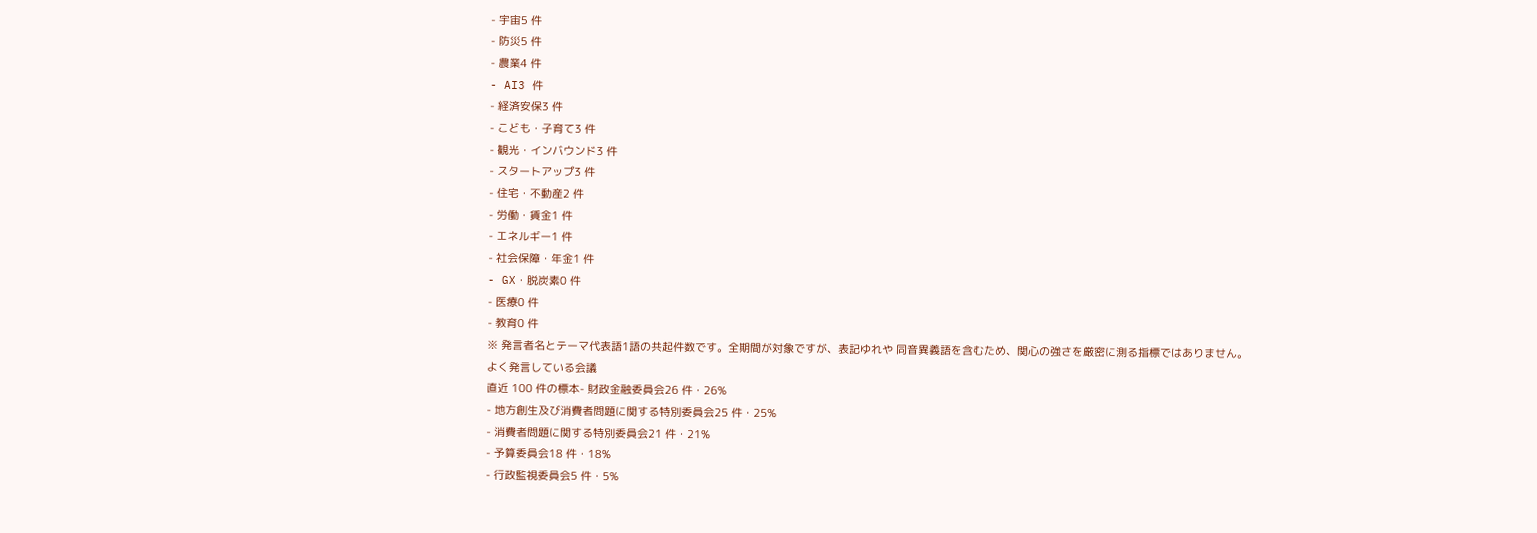- 宇宙5 件
- 防災5 件
- 農業4 件
- AI3 件
- 経済安保3 件
- こども・子育て3 件
- 観光・インバウンド3 件
- スタートアップ3 件
- 住宅・不動産2 件
- 労働・賃金1 件
- エネルギー1 件
- 社会保障・年金1 件
- GX・脱炭素0 件
- 医療0 件
- 教育0 件
※ 発言者名とテーマ代表語1語の共起件数です。全期間が対象ですが、表記ゆれや 同音異義語を含むため、関心の強さを厳密に測る指標ではありません。
よく発言している会議
直近 100 件の標本- 財政金融委員会26 件・26%
- 地方創生及び消費者問題に関する特別委員会25 件・25%
- 消費者問題に関する特別委員会21 件・21%
- 予算委員会18 件・18%
- 行政監視委員会5 件・5%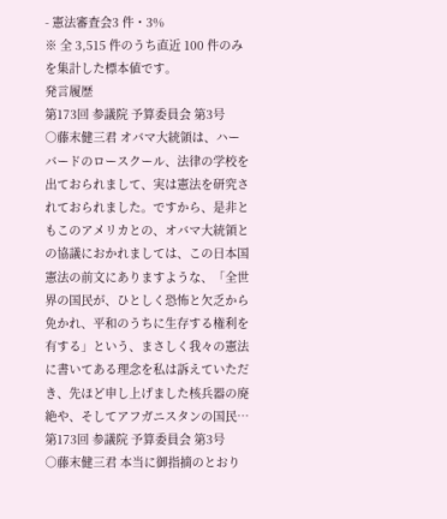- 憲法審査会3 件・3%
※ 全 3,515 件のうち直近 100 件のみを集計した標本値です。
発言履歴
第173回 参議院 予算委員会 第3号
○藤末健三君 オバマ大統領は、ハーバードのロースクール、法律の学校を出ておられまして、実は憲法を研究されておられました。ですから、是非ともこのアメリカとの、オバマ大統領との協議におかれましては、この日本国憲法の前文にありますような、「全世界の国民が、ひとしく恐怖と欠乏から免かれ、平和のうちに生存する権利を有する」という、まさしく我々の憲法に書いてある理念を私は訴えていただき、先ほど申し上げました核兵器の廃絶や、そしてアフガニスタンの国民…
第173回 参議院 予算委員会 第3号
○藤末健三君 本当に御指摘のとおり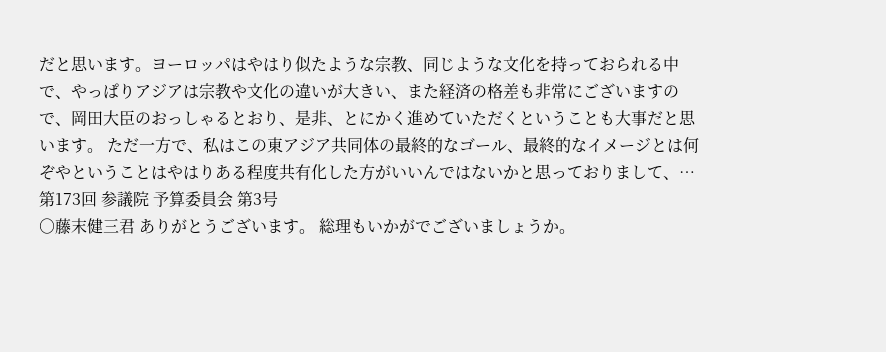だと思います。ヨーロッパはやはり似たような宗教、同じような文化を持っておられる中で、やっぱりアジアは宗教や文化の違いが大きい、また経済の格差も非常にございますので、岡田大臣のおっしゃるとおり、是非、とにかく進めていただくということも大事だと思います。 ただ一方で、私はこの東アジア共同体の最終的なゴール、最終的なイメージとは何ぞやということはやはりある程度共有化した方がいいんではないかと思っておりまして、…
第173回 参議院 予算委員会 第3号
○藤末健三君 ありがとうございます。 総理もいかがでございましょうか。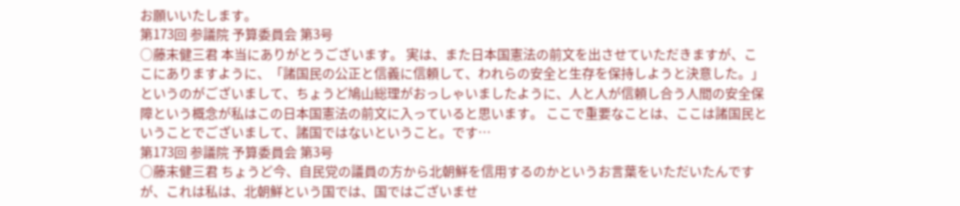お願いいたします。
第173回 参議院 予算委員会 第3号
○藤末健三君 本当にありがとうございます。 実は、また日本国憲法の前文を出させていただきますが、ここにありますように、「諸国民の公正と信義に信頼して、われらの安全と生存を保持しようと決意した。」というのがございまして、ちょうど鳩山総理がおっしゃいましたように、人と人が信頼し合う人間の安全保障という概念が私はこの日本国憲法の前文に入っていると思います。 ここで重要なことは、ここは諸国民ということでございまして、諸国ではないということ。です…
第173回 参議院 予算委員会 第3号
○藤末健三君 ちょうど今、自民党の議員の方から北朝鮮を信用するのかというお言葉をいただいたんですが、これは私は、北朝鮮という国では、国ではございませ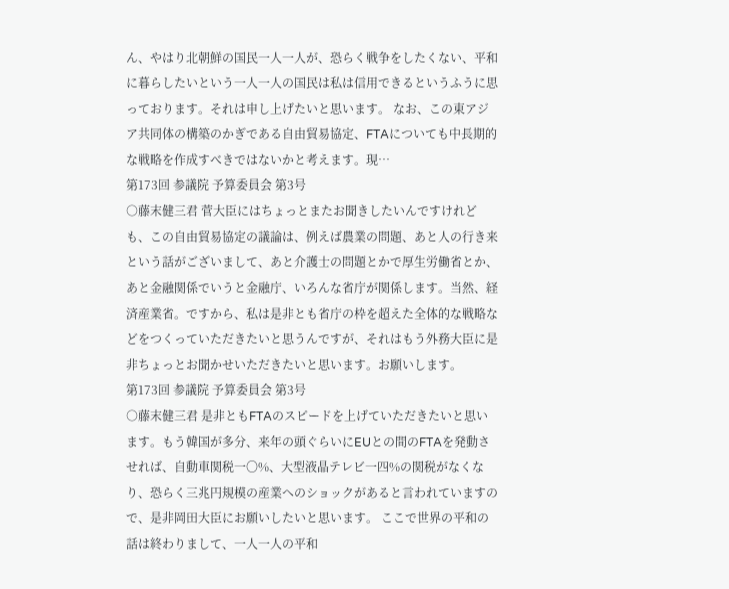ん、やはり北朝鮮の国民一人一人が、恐らく戦争をしたくない、平和に暮らしたいという一人一人の国民は私は信用できるというふうに思っております。それは申し上げたいと思います。 なお、この東アジア共同体の構築のかぎである自由貿易協定、FTAについても中長期的な戦略を作成すべきではないかと考えます。現…
第173回 参議院 予算委員会 第3号
○藤末健三君 菅大臣にはちょっとまたお聞きしたいんですけれども、この自由貿易協定の議論は、例えば農業の問題、あと人の行き来という話がございまして、あと介護士の問題とかで厚生労働省とか、あと金融関係でいうと金融庁、いろんな省庁が関係します。当然、経済産業省。ですから、私は是非とも省庁の枠を超えた全体的な戦略などをつくっていただきたいと思うんですが、それはもう外務大臣に是非ちょっとお聞かせいただきたいと思います。お願いします。
第173回 参議院 予算委員会 第3号
○藤末健三君 是非ともFTAのスピードを上げていただきたいと思います。もう韓国が多分、来年の頭ぐらいにEUとの間のFTAを発動させれば、自動車関税一〇%、大型液晶テレビ一四%の関税がなくなり、恐らく三兆円規模の産業へのショックがあると言われていますので、是非岡田大臣にお願いしたいと思います。 ここで世界の平和の話は終わりまして、一人一人の平和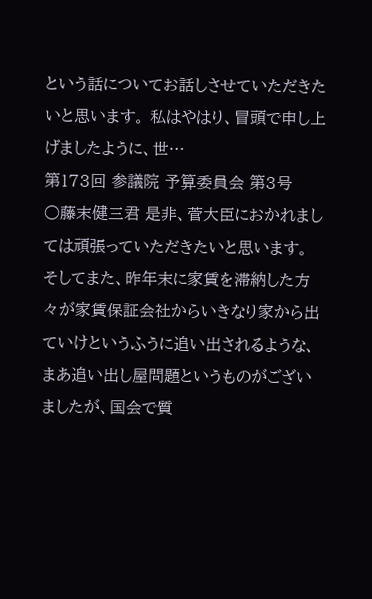という話についてお話しさせていただきたいと思います。 私はやはり、冒頭で申し上げましたように、世…
第173回 参議院 予算委員会 第3号
○藤末健三君 是非、菅大臣におかれましては頑張っていただきたいと思います。 そしてまた、昨年末に家賃を滞納した方々が家賃保証会社からいきなり家から出ていけというふうに追い出されるような、まあ追い出し屋問題というものがございましたが、国会で質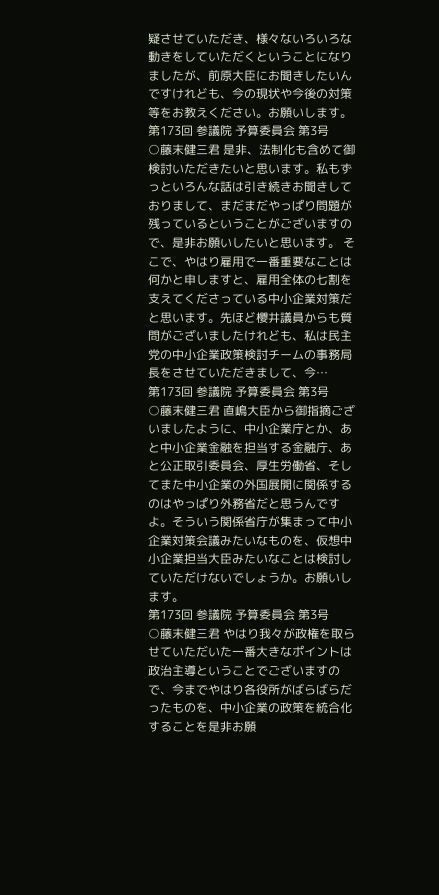疑させていただき、様々ないろいろな動きをしていただくということになりましたが、前原大臣にお聞きしたいんですけれども、今の現状や今後の対策等をお教えください。お願いします。
第173回 参議院 予算委員会 第3号
○藤末健三君 是非、法制化も含めて御検討いただきたいと思います。私もずっといろんな話は引き続きお聞きしておりまして、まだまだやっぱり問題が残っているということがございますので、是非お願いしたいと思います。 そこで、やはり雇用で一番重要なことは何かと申しますと、雇用全体の七割を支えてくださっている中小企業対策だと思います。先ほど櫻井議員からも質問がございましたけれども、私は民主党の中小企業政策検討チームの事務局長をさせていただきまして、今…
第173回 参議院 予算委員会 第3号
○藤末健三君 直嶋大臣から御指摘ございましたように、中小企業庁とか、あと中小企業金融を担当する金融庁、あと公正取引委員会、厚生労働省、そしてまた中小企業の外国展開に関係するのはやっぱり外務省だと思うんですよ。そういう関係省庁が集まって中小企業対策会議みたいなものを、仮想中小企業担当大臣みたいなことは検討していただけないでしょうか。お願いします。
第173回 参議院 予算委員会 第3号
○藤末健三君 やはり我々が政権を取らせていただいた一番大きなポイントは政治主導ということでございますので、今までやはり各役所がばらばらだったものを、中小企業の政策を統合化することを是非お願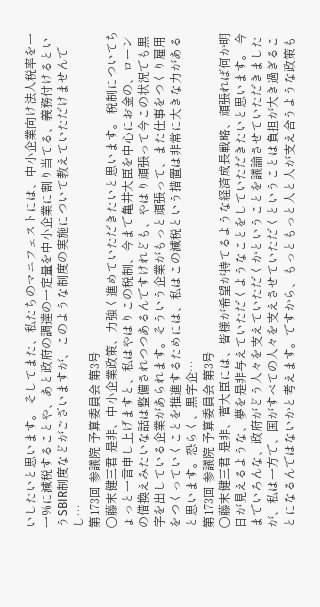いしたいと思います。 そしてまた、私たちのマニフェストには、中小企業向け法人税率を一一%に減税することや、あと政府の調達の一定量を中小企業に割り当てる、義務付けるというSBIR制度などがございますが、このような制度の実施について教えていただけませんでし…
第173回 参議院 予算委員会 第3号
○藤末健三君 是非、中小企業政策、力強く進めていただきたいと思います。 税制についてちょっと一言申し上げますと、私はやはりこの税制、今まで亀井大臣を中心にお金の、ローンの借換えみたいな話は整備されつつあるんですけれども、やはり頑張って今この状況でも黒字を出している企業があられます。そういう企業がもっと頑張って、また仕事をつくり雇用をつくっていくことを推進するためには、私はこの減税という措置は非常に大きな力があると思います。恐らく、黒字企…
第173回 参議院 予算委員会 第3号
○藤末健三君 是非、菅大臣には、皆様が希望が持てるような経済成長戦略、頑張れば何か明日が見えるような、夢を是非与えていただくようなことをしていただきたいと思います。 今までいろんな、政府がどう人々を支えていただくかということを議論させていただきましたが、私は一方で、国がすべての人々を支えさせていただくということは負担が大き過ぎることになるんではないかと考えます。ですから、もっともっと人と人が支え合うような政策も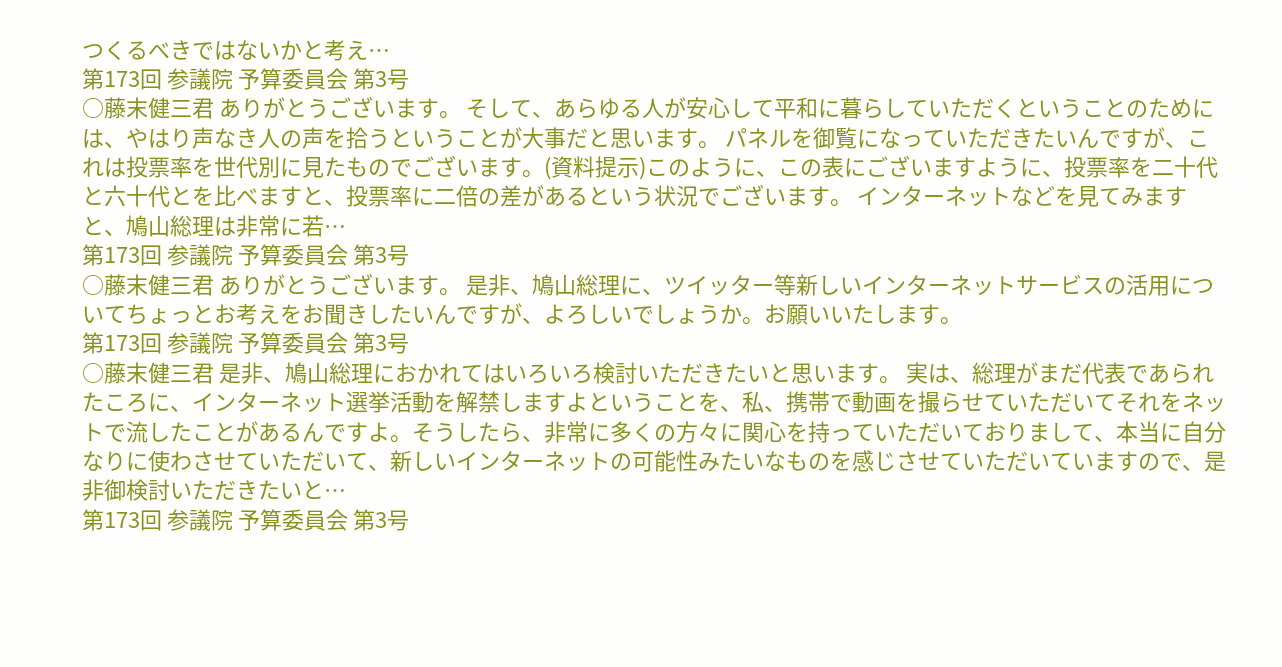つくるべきではないかと考え…
第173回 参議院 予算委員会 第3号
○藤末健三君 ありがとうございます。 そして、あらゆる人が安心して平和に暮らしていただくということのためには、やはり声なき人の声を拾うということが大事だと思います。 パネルを御覧になっていただきたいんですが、これは投票率を世代別に見たものでございます。(資料提示)このように、この表にございますように、投票率を二十代と六十代とを比べますと、投票率に二倍の差があるという状況でございます。 インターネットなどを見てみますと、鳩山総理は非常に若…
第173回 参議院 予算委員会 第3号
○藤末健三君 ありがとうございます。 是非、鳩山総理に、ツイッター等新しいインターネットサービスの活用についてちょっとお考えをお聞きしたいんですが、よろしいでしょうか。お願いいたします。
第173回 参議院 予算委員会 第3号
○藤末健三君 是非、鳩山総理におかれてはいろいろ検討いただきたいと思います。 実は、総理がまだ代表であられたころに、インターネット選挙活動を解禁しますよということを、私、携帯で動画を撮らせていただいてそれをネットで流したことがあるんですよ。そうしたら、非常に多くの方々に関心を持っていただいておりまして、本当に自分なりに使わさせていただいて、新しいインターネットの可能性みたいなものを感じさせていただいていますので、是非御検討いただきたいと…
第173回 参議院 予算委員会 第3号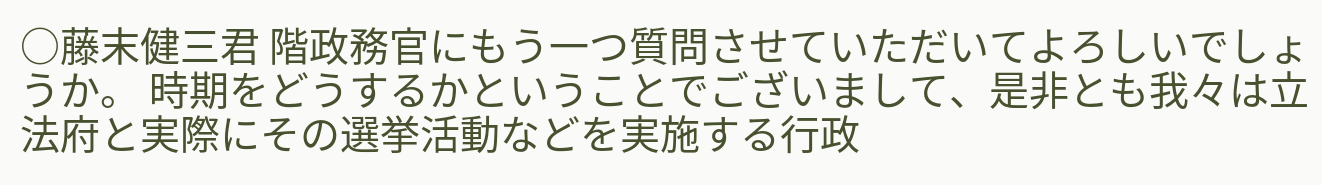○藤末健三君 階政務官にもう一つ質問させていただいてよろしいでしょうか。 時期をどうするかということでございまして、是非とも我々は立法府と実際にその選挙活動などを実施する行政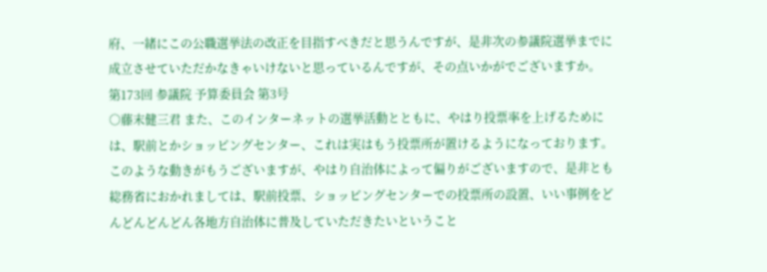府、一緒にこの公職選挙法の改正を目指すべきだと思うんですが、是非次の参議院選挙までに成立させていただかなきゃいけないと思っているんですが、その点いかがでございますか。
第173回 参議院 予算委員会 第3号
○藤末健三君 また、このインターネットの選挙活動とともに、やはり投票率を上げるためには、駅前とかショッピングセンター、これは実はもう投票所が置けるようになっております。このような動きがもうございますが、やはり自治体によって偏りがございますので、是非とも総務省におかれましては、駅前投票、ショッピングセンターでの投票所の設置、いい事例をどんどんどんどん各地方自治体に普及していただきたいということ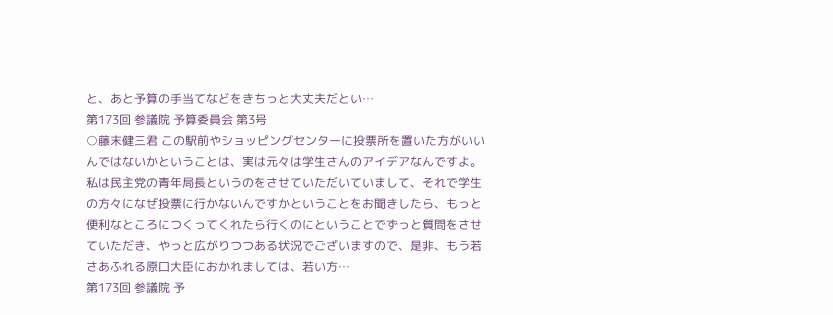と、あと予算の手当てなどをきちっと大丈夫だとい…
第173回 参議院 予算委員会 第3号
○藤末健三君 この駅前やショッピングセンターに投票所を置いた方がいいんではないかということは、実は元々は学生さんのアイデアなんですよ。私は民主党の青年局長というのをさせていただいていまして、それで学生の方々になぜ投票に行かないんですかということをお聞きしたら、もっと便利なところにつくってくれたら行くのにということでずっと質問をさせていただき、やっと広がりつつある状況でございますので、是非、もう若さあふれる原口大臣におかれましては、若い方…
第173回 参議院 予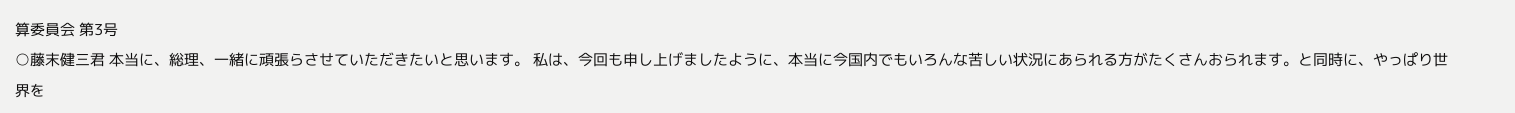算委員会 第3号
○藤末健三君 本当に、総理、一緒に頑張らさせていただきたいと思います。 私は、今回も申し上げましたように、本当に今国内でもいろんな苦しい状況にあられる方がたくさんおられます。と同時に、やっぱり世界を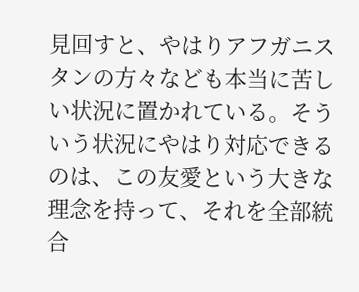見回すと、やはりアフガニスタンの方々なども本当に苦しい状況に置かれている。そういう状況にやはり対応できるのは、この友愛という大きな理念を持って、それを全部統合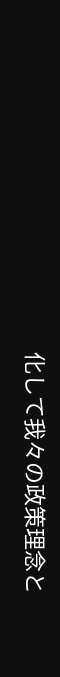化して我々の政策理念と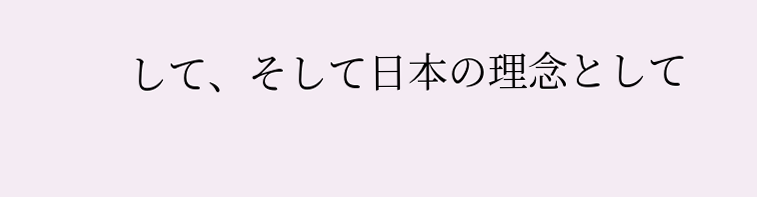して、そして日本の理念として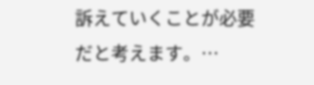訴えていくことが必要だと考えます。…